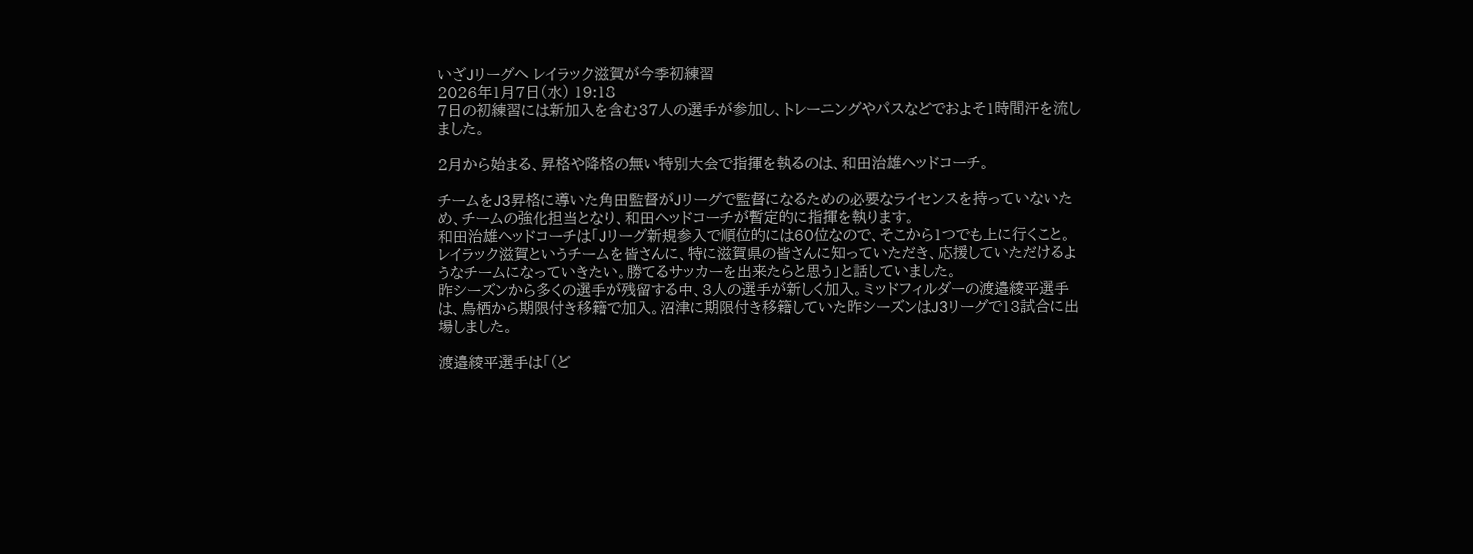いざJリーグへ レイラック滋賀が今季初練習
2026年1月7日(水) 19:18
7日の初練習には新加入を含む37人の選手が参加し、トレーニングやパスなどでおよそ1時間汗を流しました。

2月から始まる、昇格や降格の無い特別大会で指揮を執るのは、和田治雄ヘッドコーチ。

チームをJ3昇格に導いた角田監督がJリーグで監督になるための必要なライセンスを持っていないため、チームの強化担当となり、和田ヘッドコーチが暫定的に指揮を執ります。
和田治雄ヘッドコーチは「Jリーグ新規参入で順位的には60位なので、そこから1つでも上に行くこと。レイラック滋賀というチームを皆さんに、特に滋賀県の皆さんに知っていただき、応援していただけるようなチームになっていきたい。勝てるサッカーを出来たらと思う」と話していました。
昨シーズンから多くの選手が残留する中、3人の選手が新しく加入。ミッドフィルダーの渡邉綾平選手は、鳥栖から期限付き移籍で加入。沼津に期限付き移籍していた昨シーズンはJ3リーグで13試合に出場しました。

渡邉綾平選手は「(ど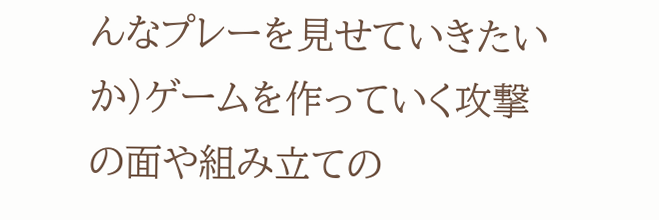んなプレーを見せていきたいか)ゲームを作っていく攻撃の面や組み立ての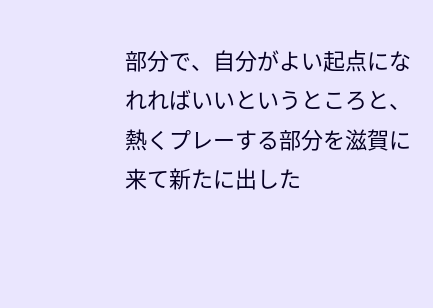部分で、自分がよい起点になれればいいというところと、熱くプレーする部分を滋賀に来て新たに出した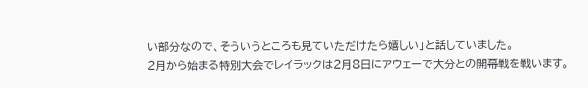い部分なので、そういうところも見ていただけたら嬉しい」と話していました。
2月から始まる特別大会でレイラックは2月8日にアウェーで大分との開幕戦を戦います。